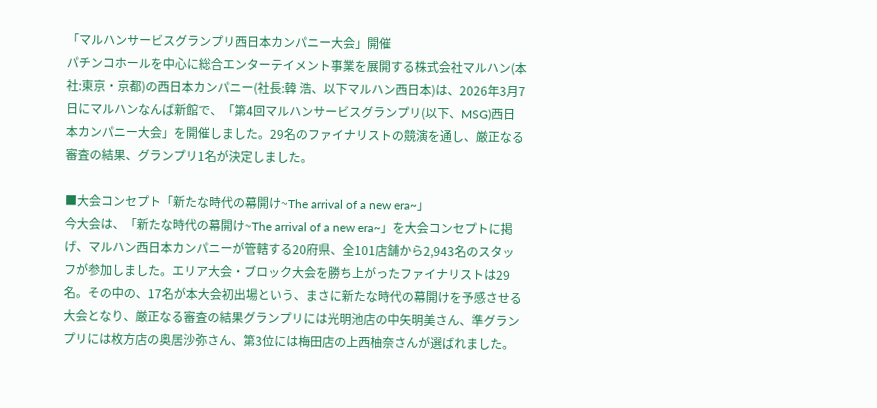「マルハンサービスグランプリ西日本カンパニー大会」開催
パチンコホールを中心に総合エンターテイメント事業を展開する株式会社マルハン(本社:東京・京都)の西日本カンパニー(社長:韓 浩、以下マルハン西日本)は、2026年3月7日にマルハンなんば新館で、「第4回マルハンサービスグランプリ(以下、MSG)西日本カンパニー大会」を開催しました。29名のファイナリストの競演を通し、厳正なる審査の結果、グランプリ1名が決定しました。

■大会コンセプト「新たな時代の幕開け~The arrival of a new era~」
今大会は、「新たな時代の幕開け~The arrival of a new era~」を大会コンセプトに掲げ、マルハン西日本カンパニーが管轄する20府県、全101店舗から2,943名のスタッフが参加しました。エリア大会・ブロック大会を勝ち上がったファイナリストは29名。その中の、17名が本大会初出場という、まさに新たな時代の幕開けを予感させる大会となり、厳正なる審査の結果グランプリには光明池店の中矢明美さん、準グランプリには枚方店の奥居沙弥さん、第3位には梅田店の上西柚奈さんが選ばれました。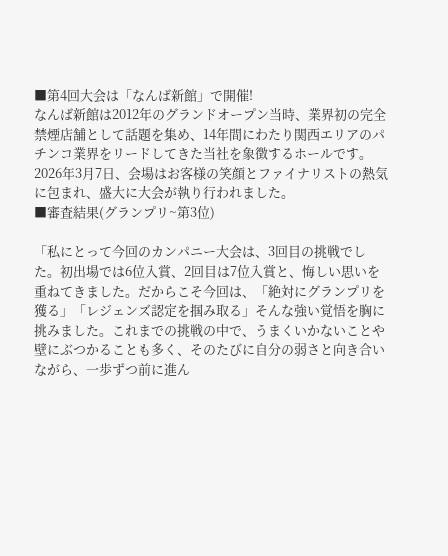■第4回大会は「なんば新館」で開催!
なんば新館は2012年のグランドオープン当時、業界初の完全禁煙店舗として話題を集め、14年間にわたり関西エリアのパチンコ業界をリードしてきた当社を象徴するホールです。
2026年3月7日、会場はお客様の笑顔とファイナリストの熱気に包まれ、盛大に大会が執り行われました。
■審査結果(グランプリ~第3位)

「私にとって今回のカンパニー大会は、3回目の挑戦でした。初出場では6位入賞、2回目は7位入賞と、悔しい思いを重ねてきました。だからこそ今回は、「絶対にグランプリを獲る」「レジェンズ認定を掴み取る」そんな強い覚悟を胸に挑みました。これまでの挑戦の中で、うまくいかないことや壁にぶつかることも多く、そのたびに自分の弱さと向き合いながら、一歩ずつ前に進ん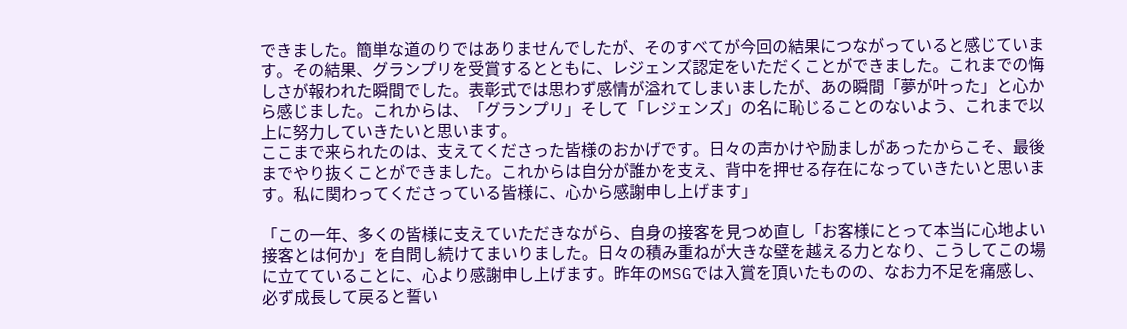できました。簡単な道のりではありませんでしたが、そのすべてが今回の結果につながっていると感じています。その結果、グランプリを受賞するとともに、レジェンズ認定をいただくことができました。これまでの悔しさが報われた瞬間でした。表彰式では思わず感情が溢れてしまいましたが、あの瞬間「夢が叶った」と心から感じました。これからは、「グランプリ」そして「レジェンズ」の名に恥じることのないよう、これまで以上に努力していきたいと思います。
ここまで来られたのは、支えてくださった皆様のおかげです。日々の声かけや励ましがあったからこそ、最後までやり抜くことができました。これからは自分が誰かを支え、背中を押せる存在になっていきたいと思います。私に関わってくださっている皆様に、心から感謝申し上げます」

「この一年、多くの皆様に支えていただきながら、自身の接客を見つめ直し「お客様にとって本当に心地よい接客とは何か」を自問し続けてまいりました。日々の積み重ねが大きな壁を越える力となり、こうしてこの場に立てていることに、心より感謝申し上げます。昨年のMSGでは入賞を頂いたものの、なお力不足を痛感し、必ず成長して戻ると誓い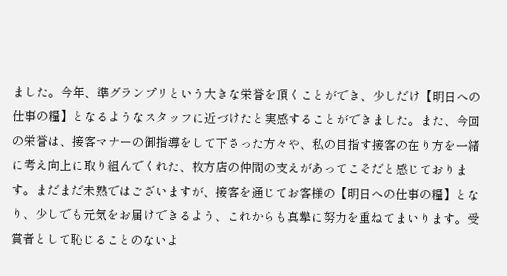ました。今年、準グランプリという大きな栄誉を頂くことができ、少しだけ【明日への仕事の糧】となるようなスタッフに近づけたと実感することができました。また、今回の栄誉は、接客マナーの御指導をして下さった方々や、私の目指す接客の在り方を一緒に考え向上に取り組んでくれた、枚方店の仲間の支えがあってこそだと感じております。まだまだ未熟ではございますが、接客を通じてお客様の【明日への仕事の糧】となり、少しでも元気をお届けできるよう、これからも真摯に努力を重ねてまいります。受賞者として恥じることのないよ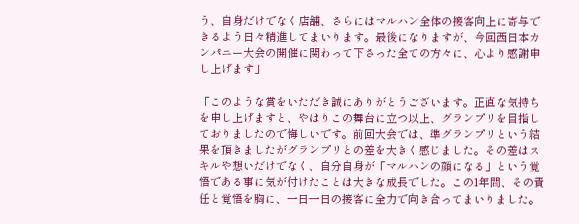う、自身だけでなく店舗、さらにはマルハン全体の接客向上に寄与できるよう日々精進してまいります。最後になりますが、今回西日本カンパニー大会の開催に関わって下さった全ての方々に、心より感謝申し上げます」

「このような賞をいただき誠にありがとうございます。正直な気持ちを申し上げますと、やはりこの舞台に立つ以上、グランプリを目指しておりましたので悔しいです。前回大会では、準グランプリという結果を頂きましたがグランプリとの差を大きく感じました。その差はスキルや想いだけでなく、自分自身が「マルハンの顔になる」という覚悟である事に気が付けたことは大きな成長でした。この1年間、その責任と覚悟を胸に、一日一日の接客に全力で向き合ってまいりました。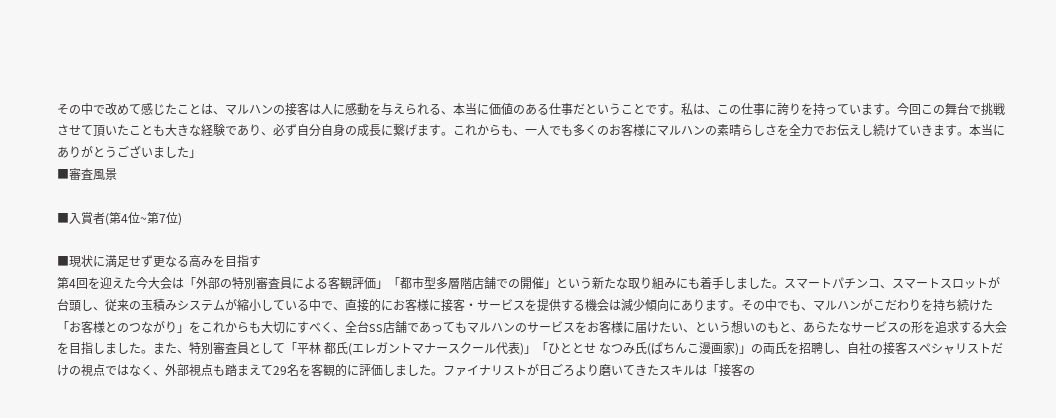その中で改めて感じたことは、マルハンの接客は人に感動を与えられる、本当に価値のある仕事だということです。私は、この仕事に誇りを持っています。今回この舞台で挑戦させて頂いたことも大きな経験であり、必ず自分自身の成長に繋げます。これからも、一人でも多くのお客様にマルハンの素晴らしさを全力でお伝えし続けていきます。本当にありがとうございました」
■審査風景

■入賞者(第4位~第7位)

■現状に満足せず更なる高みを目指す
第4回を迎えた今大会は「外部の特別審査員による客観評価」「都市型多層階店舗での開催」という新たな取り組みにも着手しました。スマートパチンコ、スマートスロットが台頭し、従来の玉積みシステムが縮小している中で、直接的にお客様に接客・サービスを提供する機会は減少傾向にあります。その中でも、マルハンがこだわりを持ち続けた「お客様とのつながり」をこれからも大切にすべく、全台SS店舗であってもマルハンのサービスをお客様に届けたい、という想いのもと、あらたなサービスの形を追求する大会を目指しました。また、特別審査員として「平林 都氏(エレガントマナースクール代表)」「ひととせ なつみ氏(ぱちんこ漫画家)」の両氏を招聘し、自社の接客スペシャリストだけの視点ではなく、外部視点も踏まえて29名を客観的に評価しました。ファイナリストが日ごろより磨いてきたスキルは「接客の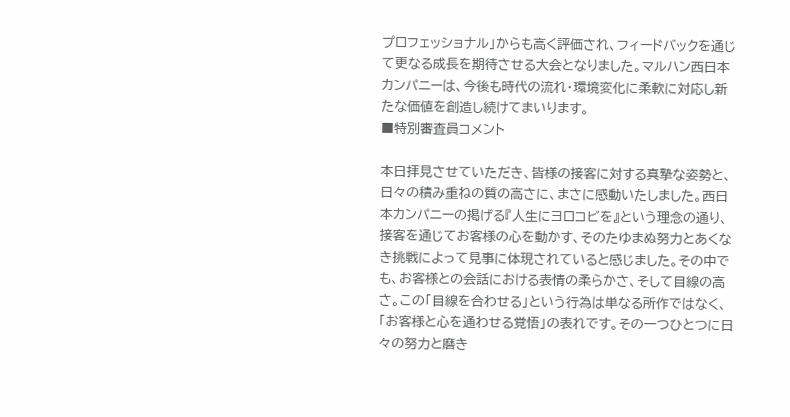プロフェッショナル」からも高く評価され、フィードバックを通じて更なる成長を期待させる大会となりました。マルハン西日本カンパニーは、今後も時代の流れ・環境変化に柔軟に対応し新たな価値を創造し続けてまいります。
■特別審査員コメント

本日拝見させていただき、皆様の接客に対する真摯な姿勢と、日々の積み重ねの質の高さに、まさに感動いたしました。西日本カンパニーの掲げる『人生にヨロコビを』という理念の通り、接客を通じてお客様の心を動かす、そのたゆまぬ努力とあくなき挑戦によって見事に体現されていると感じました。その中でも、お客様との会話における表情の柔らかさ、そして目線の高さ。この「目線を合わせる」という行為は単なる所作ではなく、「お客様と心を通わせる覚悟」の表れです。その一つひとつに日々の努力と磨き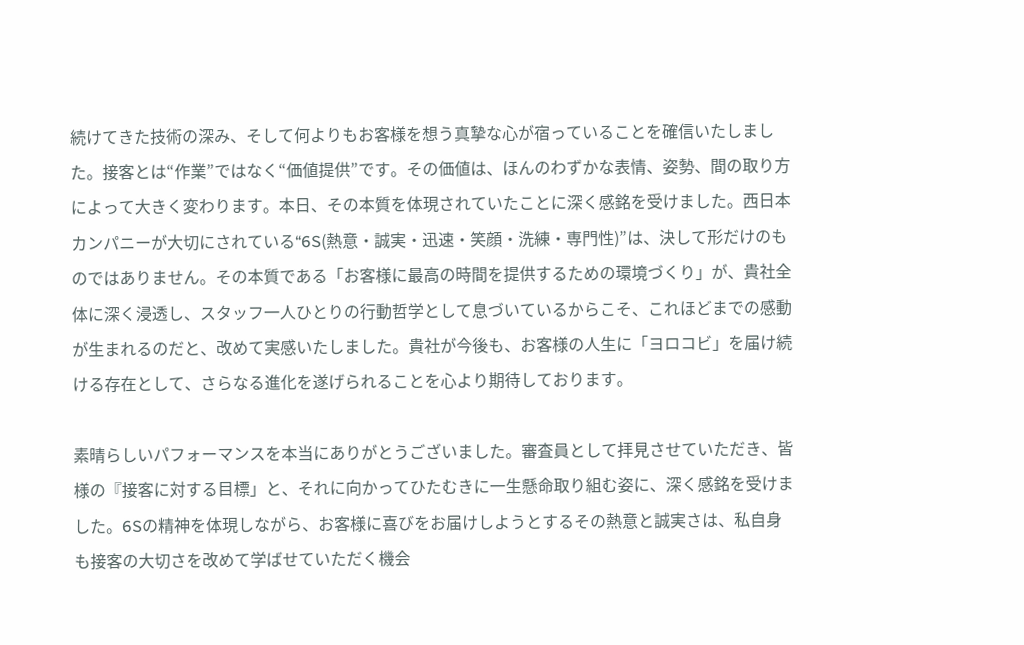続けてきた技術の深み、そして何よりもお客様を想う真摯な心が宿っていることを確信いたしました。接客とは“作業”ではなく“価値提供”です。その価値は、ほんのわずかな表情、姿勢、間の取り方によって大きく変わります。本日、その本質を体現されていたことに深く感銘を受けました。西日本カンパニーが大切にされている“6S(熱意・誠実・迅速・笑顔・洗練・専門性)”は、決して形だけのものではありません。その本質である「お客様に最高の時間を提供するための環境づくり」が、貴社全体に深く浸透し、スタッフ一人ひとりの行動哲学として息づいているからこそ、これほどまでの感動が生まれるのだと、改めて実感いたしました。貴社が今後も、お客様の人生に「ヨロコビ」を届け続ける存在として、さらなる進化を遂げられることを心より期待しております。

素晴らしいパフォーマンスを本当にありがとうございました。審査員として拝見させていただき、皆様の『接客に対する目標」と、それに向かってひたむきに一生懸命取り組む姿に、深く感銘を受けました。6Sの精神を体現しながら、お客様に喜びをお届けしようとするその熱意と誠実さは、私自身も接客の大切さを改めて学ばせていただく機会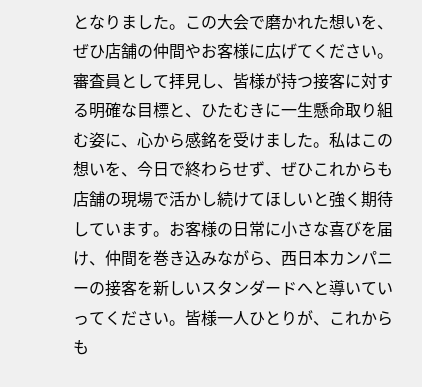となりました。この大会で磨かれた想いを、ぜひ店舗の仲間やお客様に広げてください。審査員として拝見し、皆様が持つ接客に対する明確な目標と、ひたむきに一生懸命取り組む姿に、心から感銘を受けました。私はこの想いを、今日で終わらせず、ぜひこれからも店舗の現場で活かし続けてほしいと強く期待しています。お客様の日常に小さな喜びを届け、仲間を巻き込みながら、西日本カンパニーの接客を新しいスタンダードへと導いていってください。皆様一人ひとりが、これからも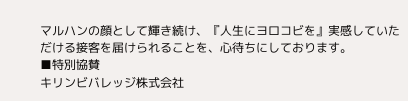マルハンの顔として輝き続け、『人生にヨロコビを』実感していただける接客を届けられることを、心待ちにしております。
■特別協賛
キリンビバレッジ株式会社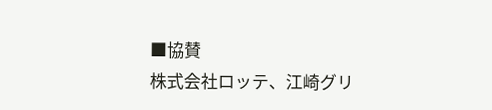■協賛
株式会社ロッテ、江崎グリ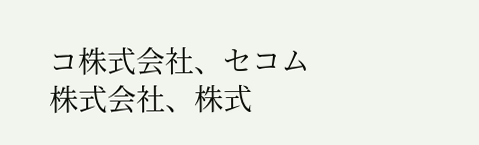コ株式会社、セコム株式会社、株式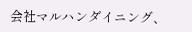会社マルハンダイニング、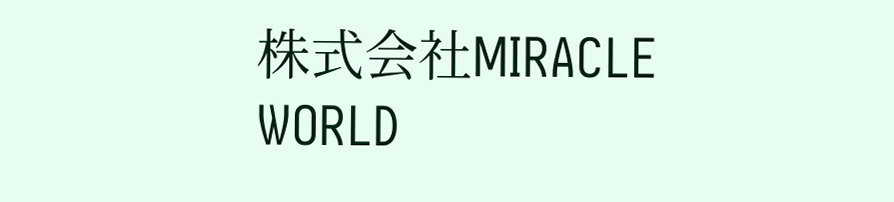株式会社MIRACLE WORLD